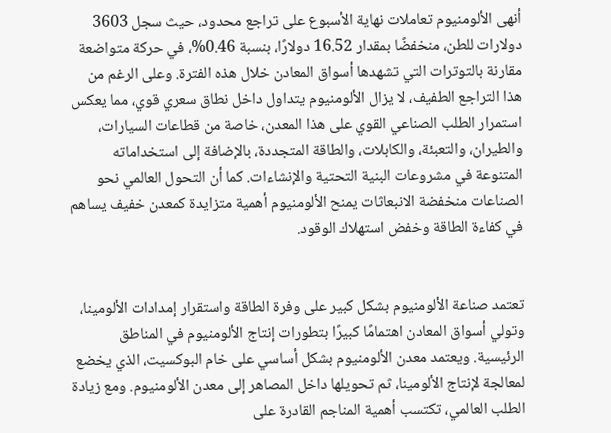أنهى الألومنيوم تعاملات نهاية الأسبوع على تراجع محدود، حيث سجل 3603 دولارات للطن، منخفضًا بمقدار 16.52 دولارًا، بنسبة 0.46%، في حركة متواضعة مقارنة بالتوترات التي تشهدها أسواق المعادن خلال هذه الفترة. وعلى الرغم من هذا التراجع الطفيف، لا يزال الألومنيوم يتداول داخل نطاق سعري قوي، مما يعكس استمرار الطلب الصناعي القوي على هذا المعدن، خاصة من قطاعات السيارات، والطيران، والتعبئة، والكابلات، والطاقة المتجددة، بالإضافة إلى استخداماته المتنوعة في مشروعات البنية التحتية والإنشاءات. كما أن التحول العالمي نحو الصناعات منخفضة الانبعاثات يمنح الألومنيوم أهمية متزايدة كمعدن خفيف يساهم في كفاءة الطاقة وخفض استهلاك الوقود.


تعتمد صناعة الألومنيوم بشكل كبير على وفرة الطاقة واستقرار إمدادات الألومينا، وتولي أسواق المعادن اهتمامًا كبيرًا بتطورات إنتاج الألومنيوم في المناطق الرئيسية. ويعتمد معدن الألومنيوم بشكل أساسي على خام البوكسيت، الذي يخضع لمعالجة لإنتاج الألومينا، ثم تحويلها داخل المصاهر إلى معدن الألومنيوم. ومع زيادة الطلب العالمي، تكتسب أهمية المناجم القادرة على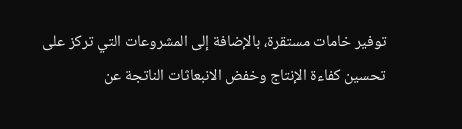توفير خامات مستقرة، بالإضافة إلى المشروعات التي تركز على تحسين كفاءة الإنتاج وخفض الانبعاثات الناتجة عن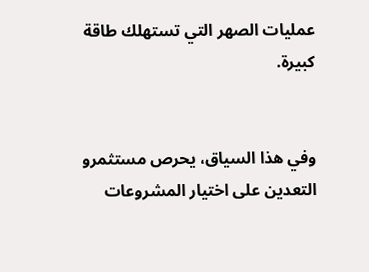عمليات الصهر التي تستهلك طاقة كبيرة.


وفي هذا السياق، يحرص مستثمرو التعدين على اختيار المشروعات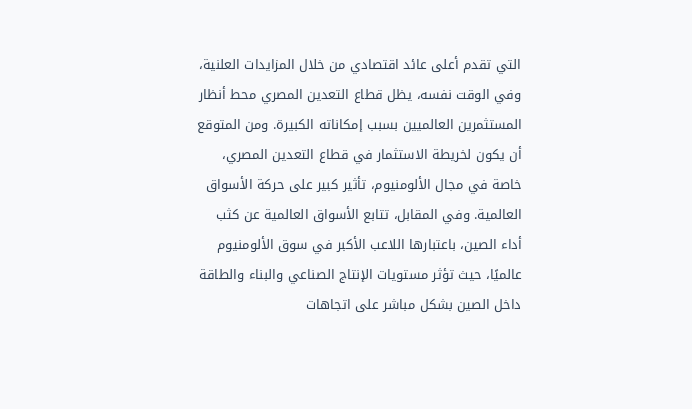التي تقدم أعلى عائد اقتصادي من خلال المزايدات العلنية، وفي الوقت نفسه، يظل قطاع التعدين المصري محط أنظار المستثمرين العالميين بسبب إمكاناته الكبيرة. ومن المتوقع أن يكون لخريطة الاستثمار في قطاع التعدين المصري، خاصة في مجال الألومنيوم، تأثير كبير على حركة الأسواق العالمية. وفي المقابل، تتابع الأسواق العالمية عن كثب أداء الصين، باعتبارها اللاعب الأكبر في سوق الألومنيوم عالميًا، حيث تؤثر مستويات الإنتاج الصناعي والبناء والطاقة داخل الصين بشكل مباشر على اتجاهات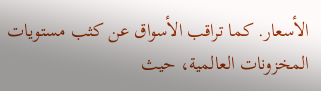الأسعار. كما تراقب الأسواق عن كثب مستويات المخزونات العالمية، حيث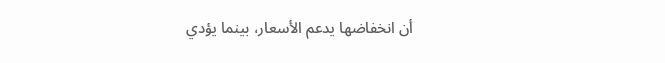أن انخفاضها يدعم الأسعار، بينما يؤدي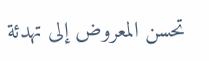تحسن المعروض إلى تهدئة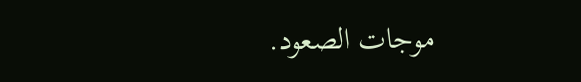موجات الصعود.